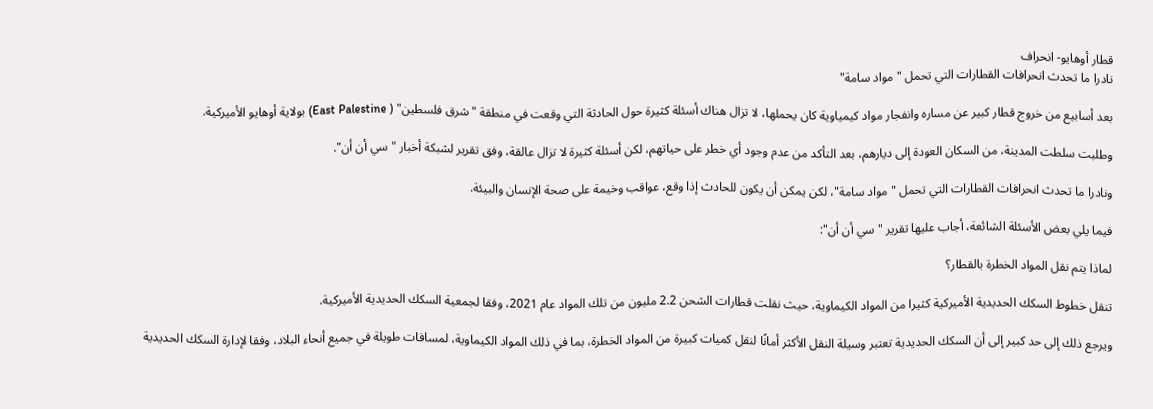قطار أوهايو- انحراف
نادرا ما تحدث انحرافات القطارات التي تحمل "مواد سامة"

بعد أسابيع من خروج قطار كبير عن مساره وانفجار مواد كيمياوية كان يحملها، لا تزال هناك أسئلة كثيرة حول الحادثة التي وقعت في منطقة "شرق فلسطين" ( East Palestine) بولاية أوهايو الأميركية.

وطلبت سلطت المدينة، من السكان العودة إلى ديارهم، بعد التأكد من عدم وجود أي خطر على حياتهم، لكن أسئلة كثيرة لا تزال عالقة، وفق تقرير لشبكة أخبار "سي أن أن".

ونادرا ما تحدث انحرافات القطارات التي تحمل "مواد سامة"، لكن يمكن أن يكون للحادث إذا وقع، عواقب وخيمة على صحة الإنسان والبيئة.

فيما يلي بعض الأسئلة الشائعة، أجاب عليها تقرير "سي أن أن":

لماذا يتم نقل المواد الخطرة بالقطار؟

تنقل خطوط السكك الحديدية الأميركية كثيرا من المواد الكيماوية، حيث نقلت قطارات الشحن 2.2 مليون من تلك المواد عام 2021، وفقا لجمعية السكك الحديدية الأميركية.

ويرجع ذلك إلى حد كبير إلى أن السكك الحديدية تعتبر وسيلة النقل الأكثر أمانًا لنقل كميات كبيرة من المواد الخطرة، بما في ذلك المواد الكيماوية، لمسافات طويلة في جميع أنحاء البلاد، وفقا لإدارة السكك الحديدية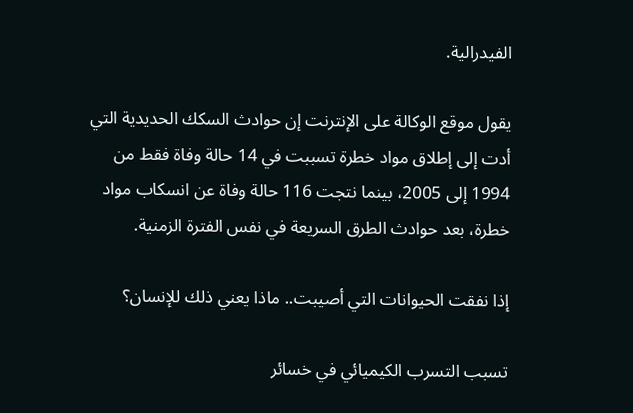الفيدرالية.

يقول موقع الوكالة على الإنترنت إن حوادث السكك الحديدية التي أدت إلى إطلاق مواد خطرة تسببت في 14 حالة وفاة فقط من 1994 إلى 2005، بينما نتجت 116 حالة وفاة عن انسكاب مواد خطرة، بعد حوادث الطرق السريعة في نفس الفترة الزمنية.

إذا نفقت الحيوانات التي أصيبت.. ماذا يعني ذلك للإنسان؟

تسبب التسرب الكيميائي في خسائر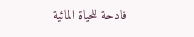فادحة للحياة المائية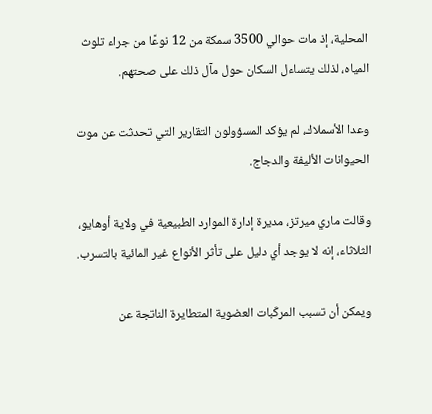المحلية، إذ مات حوالي 3500 سمكة من 12 نوعًا من جراء تلوث المياه، لذلك يتساءل السكان حول مآل ذلك على صحتهم.

وعدا الأسملاك، لم يؤكد المسؤولون التقارير التي تحدثت عن موت الحيوانات الأليفة والدجاج.

وقالت ماري ميرتز، مديرة إدارة الموارد الطبيعية في ولاية أوهايو، الثلاثاء، إنه لا يوجد أي دليل على تأثر الأنواع غير المائية بالتسرب.

ويمكن أن تسبب المركّبات العضوية المتطايرة الناتجة عن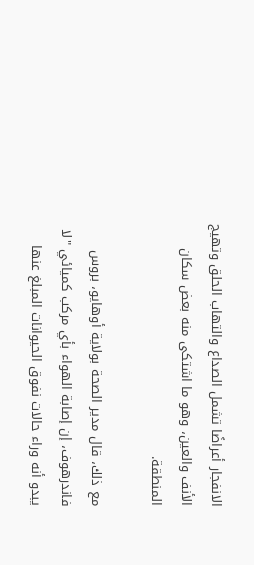الانفجار أعراضًا تشمل الصداع والتهاب الحلق وتهيج الأنف والعين، وهو ما اشتكى منه بعض سكان المنطقة.

مع ذلك، قال مدير الصحة بولاية أوهايو، بروس فاندرهوف، إن إصابة الهواء بأي مركب كميائي "لا يبدو أنه وراء حالات نفوق الحيوانات المبلغ عنها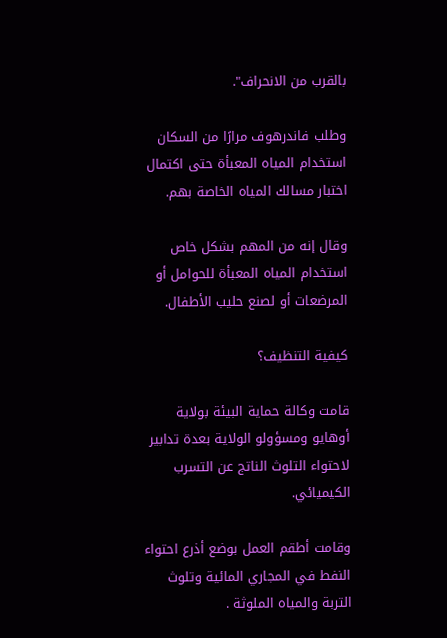بالقرب من الانحراف".

وطلب فاندرهوف مرارًا من السكان استخدام المياه المعبأة حتى اكتمال اختبار مسالك المياه الخاصة بهم.

وقال إنه من المهم بشكل خاص استخدام المياه المعبأة للحوامل أو المرضعات أو لصنع حليب الأطفال.

كيفية التنظيف؟

قامت وكالة حماية البيئة بولاية أوهايو ومسؤولو الولاية بعدة تدابير لاحتواء التلوث الناتج عن التسرب الكيميائي.

وقامت أطقم العمل بوضع أذرع احتواء النفط في المجاري المائية وتلوث التربة والمياه الملوثة .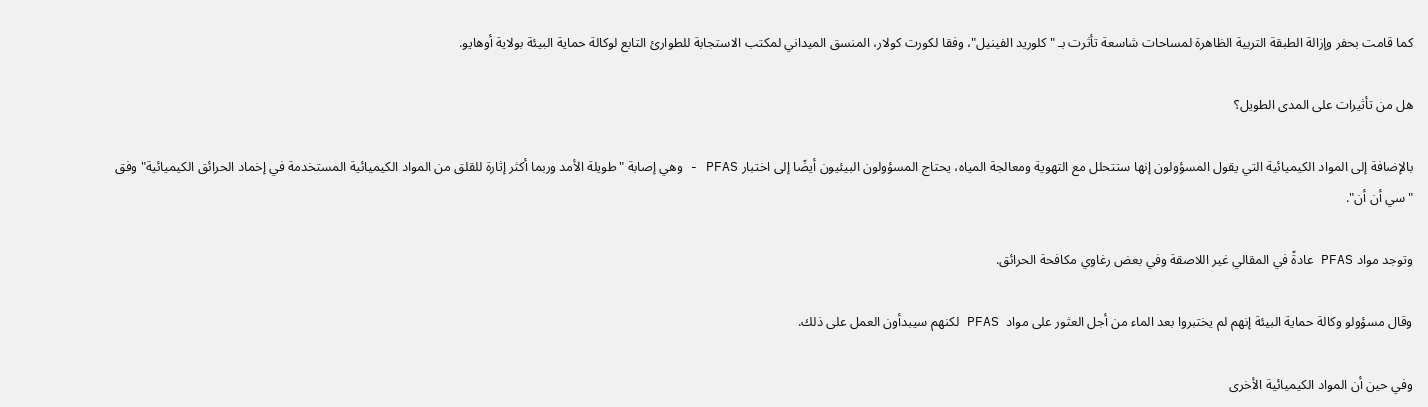كما قامت بحفر وإزالة الطبقة التربية الظاهرة لمساحات شاسعة تأثرت بـ "كلوريد الفينيل"، وفقا لكورت كولار، المنسق الميداني لمكتب الاستجابة للطوارئ التابع لوكالة حماية البيئة بولاية أوهايو.

هل من تأثيرات على المدى الطويل؟

بالإضافة إلى المواد الكيميائية التي يقول المسؤولون إنها ستتحلل مع التهوية ومعالجة المياه، يحتاج المسؤولون البيئيون أيضًا إلى اختبار PFAS - وهي إصابة "طويلة الأمد وربما أكثر إثارة للقلق من المواد الكيميائية المستخدمة في إخماد الحرائق الكيميائية" وفق "سي أن أن".

وتوجد مواد PFAS عادةً في المقالي غير اللاصقة وفي بعض رغاوي مكافحة الحرائق.

وقال مسؤولو وكالة حماية البيئة إنهم لم يختبروا بعد الماء من أجل العثور على مواد  PFAS لكنهم سيبدأون العمل على ذلك.

وفي حين أن المواد الكيميائية الأخرى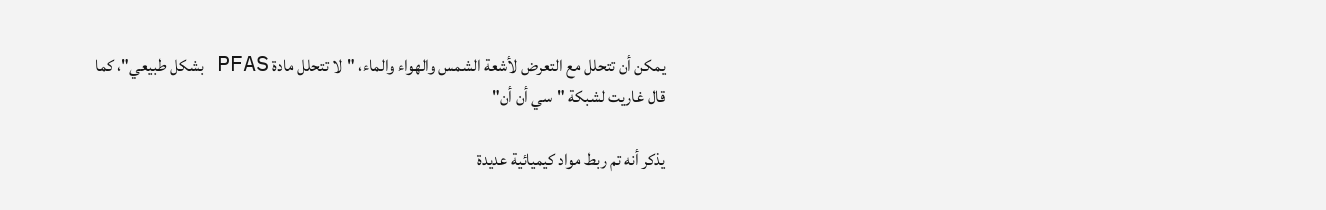يمكن أن تتحلل مع التعرض لأشعة الشمس والهواء والماء، "لا تتحلل مادة PFAS بشكل طبيعي"، كما قال غاريت لشبكة "سي أن أن"

يذكر أنه تم ربط مواد كيميائية عديدة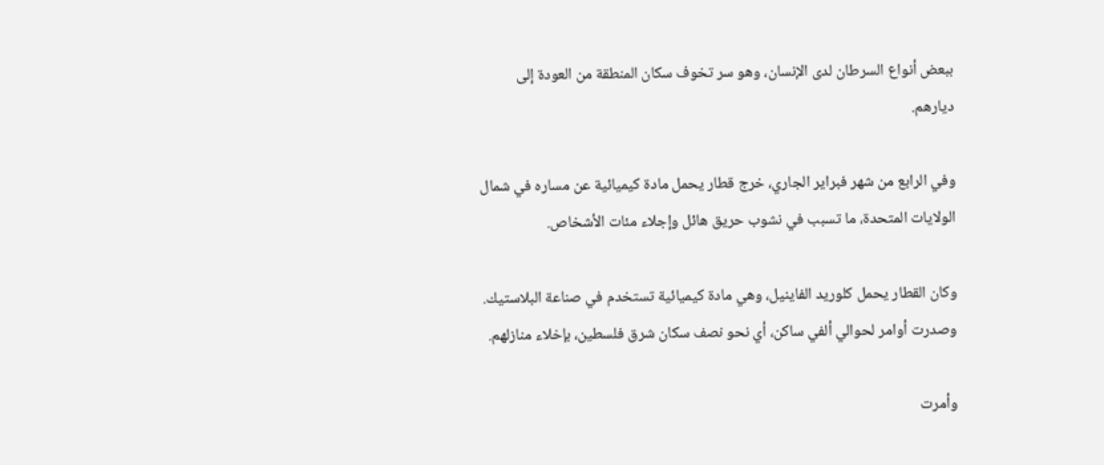ببعض أنواع السرطان لدى الإنسان، وهو سر تخوف سكان المنطقة من العودة إلى ديارهم.

وفي الرابع من شهر فبراير الجاري، خرج قطار يحمل مادة كيميائية عن مساره في شمال الولايات المتحدة، ما تسبب في نشوب حريق هائل وإجلاء مئات الأشخاص.

وكان القطار يحمل كلوريد الفاينيل، وهي مادة كيميائية تستخدم في صناعة البلاستيك. وصدرت أوامر لحوالي ألفي ساكن، أي نحو نصف سكان شرق فلسطين، بإخلاء منازلهم.

وأمرت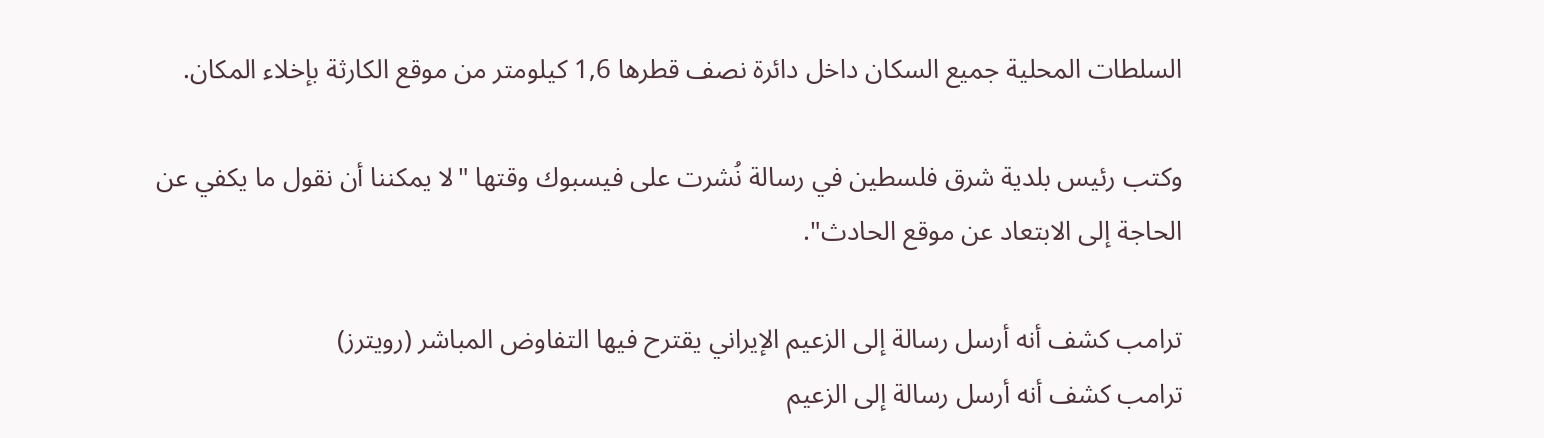السلطات المحلية جميع السكان داخل دائرة نصف قطرها 1,6 كيلومتر من موقع الكارثة بإخلاء المكان.

وكتب رئيس بلدية شرق فلسطين في رسالة نُشرت على فيسبوك وقتها "لا يمكننا أن نقول ما يكفي عن الحاجة إلى الابتعاد عن موقع الحادث".

ترامب كشف أنه أرسل رسالة إلى الزعيم الإيراني يقترح فيها التفاوض المباشر (رويترز)
ترامب كشف أنه أرسل رسالة إلى الزعيم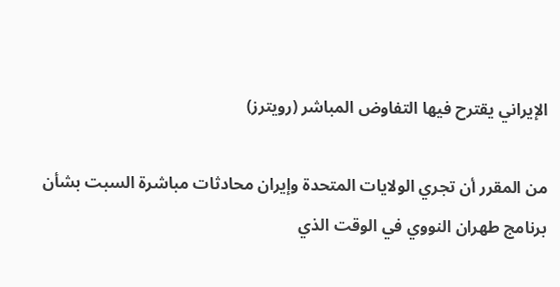الإيراني يقترح فيها التفاوض المباشر (رويترز)

من المقرر أن تجري الولايات المتحدة وإيران محادثات مباشرة السبت بشأن برنامج طهران النووي في الوقت الذي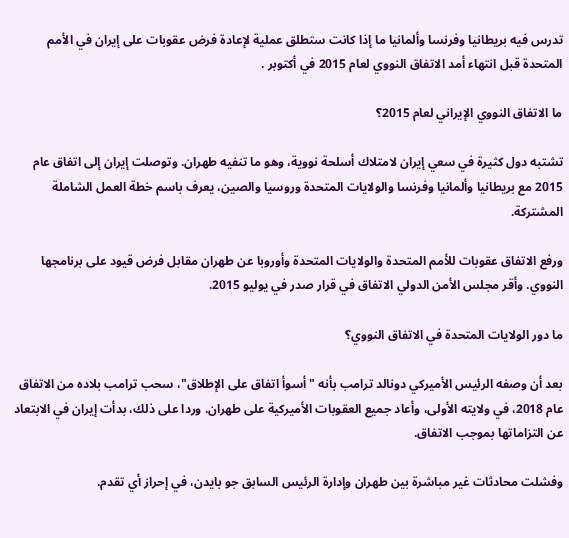تدرس فيه بريطانيا وفرنسا وألمانيا ما إذا كانت ستطلق عملية لإعادة فرض عقوبات على إيران في الأمم المتحدة قبل انتهاء أمد الاتفاق النووي لعام 2015 في أكتوبر .

ما الاتفاق النووي الإيراني لعام 2015؟

تشتبه دول كثيرة في سعي إيران لامتلاك أسلحة نووية، وهو ما تنفيه طهران. وتوصلت إيران إلى اتفاق عام 2015 مع بريطانيا وألمانيا وفرنسا والولايات المتحدة وروسيا والصين، يعرف باسم خطة العمل الشاملة المشتركة.

ورفع الاتفاق عقوبات للأمم المتحدة والولايات المتحدة وأوروبا عن طهران مقابل فرض قيود على برنامجها النووي. وأقر مجلس الأمن الدولي الاتفاق في قرار صدر في يوليو 2015.

ما دور الولايات المتحدة في الاتفاق النووي؟

بعد أن وصفه الرئيس الأميركي دونالد ترامب بأنه "أسوأ اتفاق على الإطلاق"، سحب ترامب بلاده من الاتفاق عام 2018، في ولايته الأولى، وأعاد جميع العقوبات الأميركية على طهران. وردا على ذلك، بدأت إيران في الابتعاد عن التزاماتها بموجب الاتفاق.

وفشلت محادثات غير مباشرة بين طهران وإدارة الرئيس السابق جو بايدن، في إحراز أي تقدم.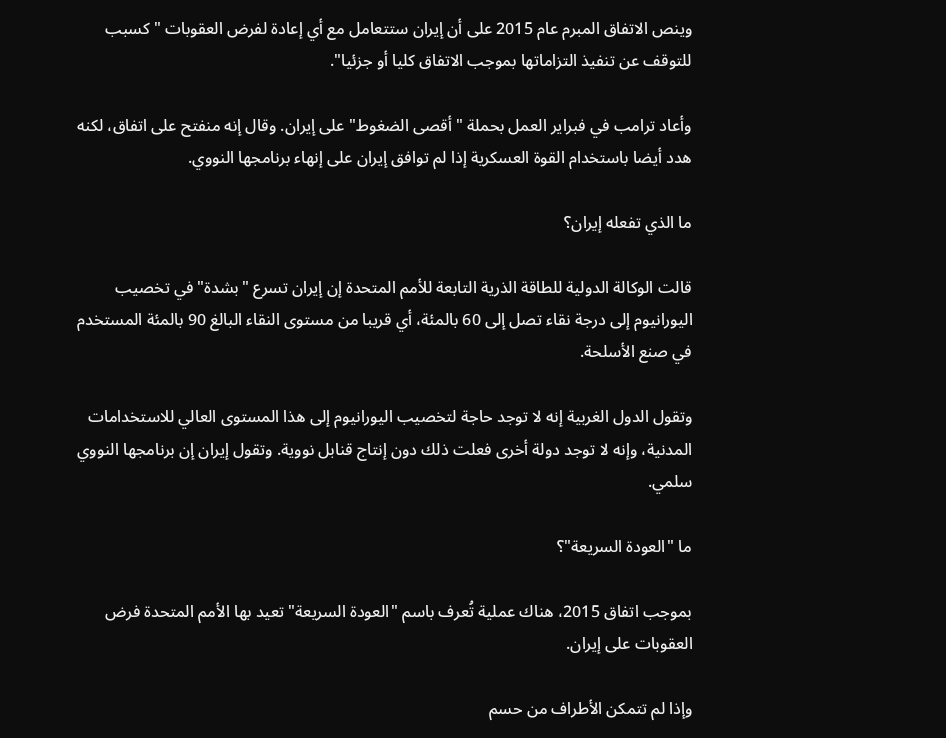وينص الاتفاق المبرم عام 2015 على أن إيران ستتعامل مع أي إعادة لفرض العقوبات "كسبب للتوقف عن تنفيذ التزاماتها بموجب الاتفاق كليا أو جزئيا".

وأعاد ترامب في فبراير العمل بحملة "أقصى الضغوط" على إيران. وقال إنه منفتح على اتفاق، لكنه هدد أيضا باستخدام القوة العسكرية إذا لم توافق إيران على إنهاء برنامجها النووي.

ما الذي تفعله إيران؟

قالت الوكالة الدولية للطاقة الذرية التابعة للأمم المتحدة إن إيران تسرع "بشدة" في تخصيب اليورانيوم إلى درجة نقاء تصل إلى 60 بالمئة، أي قريبا من مستوى النقاء البالغ 90 بالمئة المستخدم في صنع الأسلحة.

وتقول الدول الغربية إنه لا توجد حاجة لتخصيب اليورانيوم إلى هذا المستوى العالي للاستخدامات المدنية، وإنه لا توجد دولة أخرى فعلت ذلك دون إنتاج قنابل نووية. وتقول إيران إن برنامجها النووي سلمي.

ما "العودة السريعة"؟

بموجب اتفاق 2015، هناك عملية تُعرف باسم "العودة السريعة" تعيد بها الأمم المتحدة فرض العقوبات على إيران.

وإذا لم تتمكن الأطراف من حسم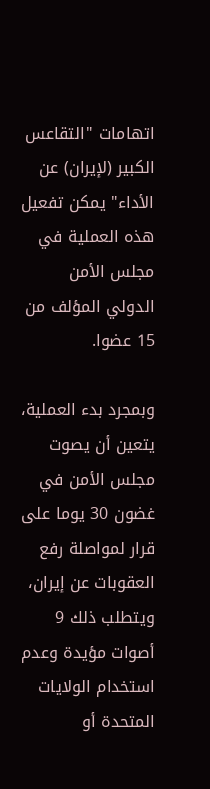اتهامات "التقاعس الكبير (لإيران) عن الأداء" يمكن تفعيل هذه العملية في مجلس الأمن الدولي المؤلف من 15 عضوا.

وبمجرد بدء العملية، يتعين أن يصوت مجلس الأمن في غضون 30 يوما على قرار لمواصلة رفع العقوبات عن إيران، ويتطلب ذلك 9 أصوات مؤيدة وعدم استخدام الولايات المتحدة أو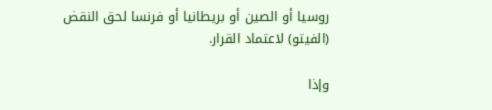روسيا أو الصين أو بريطانيا أو فرنسا لحق النقض (الفيتو) لاعتماد القرار.

وإذا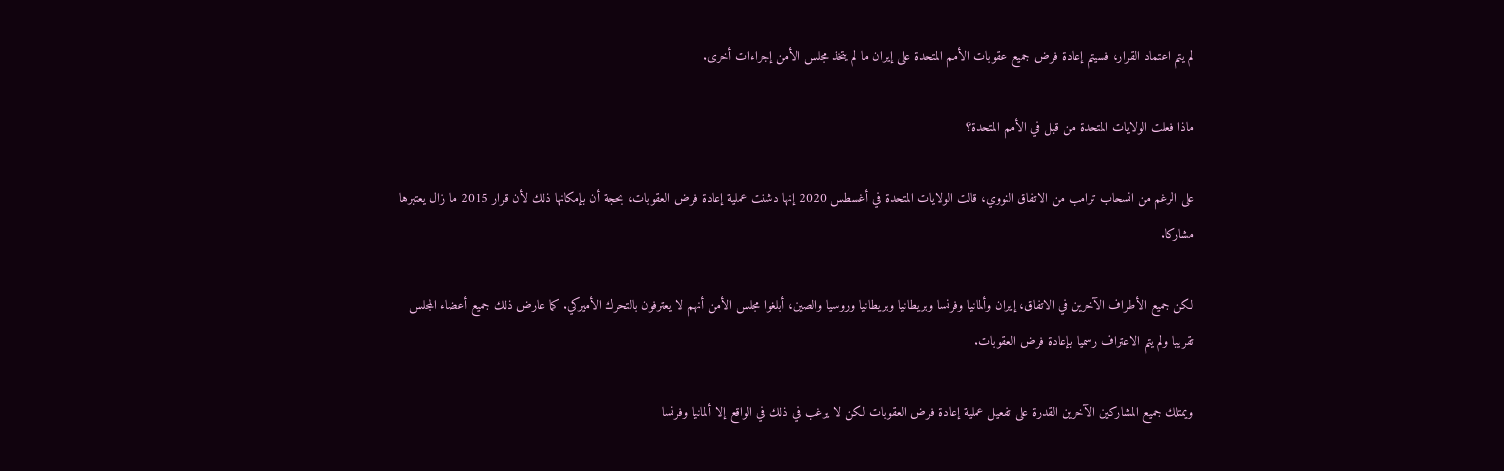لم يتم اعتماد القرار، فسيتم إعادة فرض جميع عقوبات الأمم المتحدة على إيران ما لم يتخذ مجلس الأمن إجراءات أخرى.

ماذا فعلت الولايات المتحدة من قبل في الأمم المتحدة؟

على الرغم من انسحاب ترامب من الاتفاق النووي، قالت الولايات المتحدة في أغسطس 2020 إنها دشنت عملية إعادة فرض العقوبات، بحجة أن بإمكانها ذلك لأن قرار 2015 ما زال يعتبرها مشاركا.

لكن جميع الأطراف الآخرين في الاتفاق، إيران وألمانيا وفرنسا وبريطانيا وبريطانيا وروسيا والصين، أبلغوا مجلس الأمن أنهم لا يعترفون بالتحرك الأميركي. كما عارض ذلك جميع أعضاء المجلس تقريبا ولم يتم الاعتراف رسميا بإعادة فرض العقوبات.

ويمتلك جميع المشاركين الآخرين القدرة على تفعيل عملية إعادة فرض العقوبات لكن لا يرغب في ذلك في الواقع إلا ألمانيا وفرنسا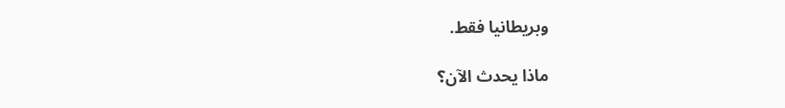وبريطانيا فقط.

ماذا يحدث الآن؟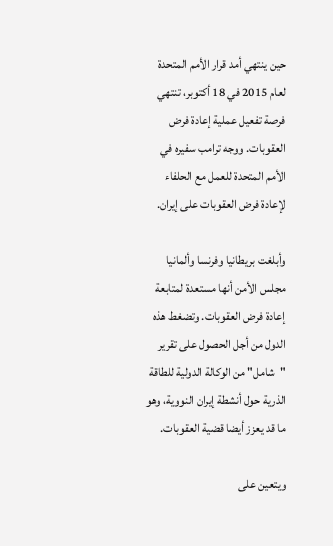حين ينتهي أمد قرار الأمم المتحدة لعام 2015 في 18 أكتوبر، تنتهي فرصة تفعيل عملية إعادة فرض العقوبات. ووجه ترامب سفيره في الأمم المتحدة للعمل مع الحلفاء لإعادة فرض العقوبات على إيران.

وأبلغت بريطانيا وفرنسا وألمانيا مجلس الأمن أنها مستعدة لمتابعة إعادة فرض العقوبات. وتضغط هذه الدول من أجل الحصول على تقرير "شامل" من الوكالة الدولية للطاقة الذرية حول أنشطة إيران النووية، وهو ما قد يعزز أيضا قضية العقوبات.

ويتعين على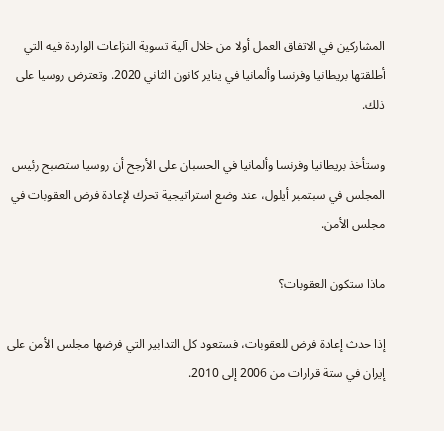المشاركين في الاتفاق العمل أولا من خلال آلية تسوية النزاعات الواردة فيه التي أطلقتها بريطانيا وفرنسا وألمانيا في يناير كانون الثاني 2020. وتعترض روسيا على ذلك.

وستأخذ بريطانيا وفرنسا وألمانيا في الحسبان على الأرجح أن روسيا ستصبح رئيس المجلس في سبتمبر أيلول، عند وضع استراتيجية تحرك لإعادة فرض العقوبات في مجلس الأمن.

ماذا ستكون العقوبات؟

إذا حدث إعادة فرض للعقوبات، فستعود كل التدابير التي فرضها مجلس الأمن على إيران في ستة قرارات من 2006 إلى 2010.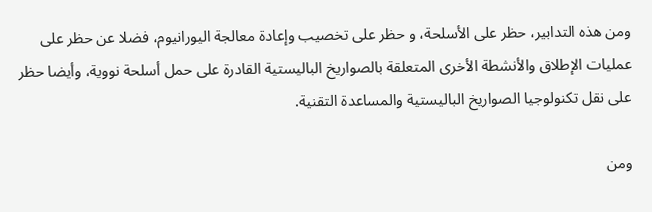ومن هذه التدابير، حظر على الأسلحة، و حظر على تخصيب وإعادة معالجة اليورانيوم، فضلا عن حظر على عمليات الإطلاق والأنشطة الأخرى المتعلقة بالصواريخ الباليستية القادرة على حمل أسلحة نووية، وأيضا حظر على نقل تكنولوجيا الصواريخ الباليستية والمساعدة التقنية.

ومن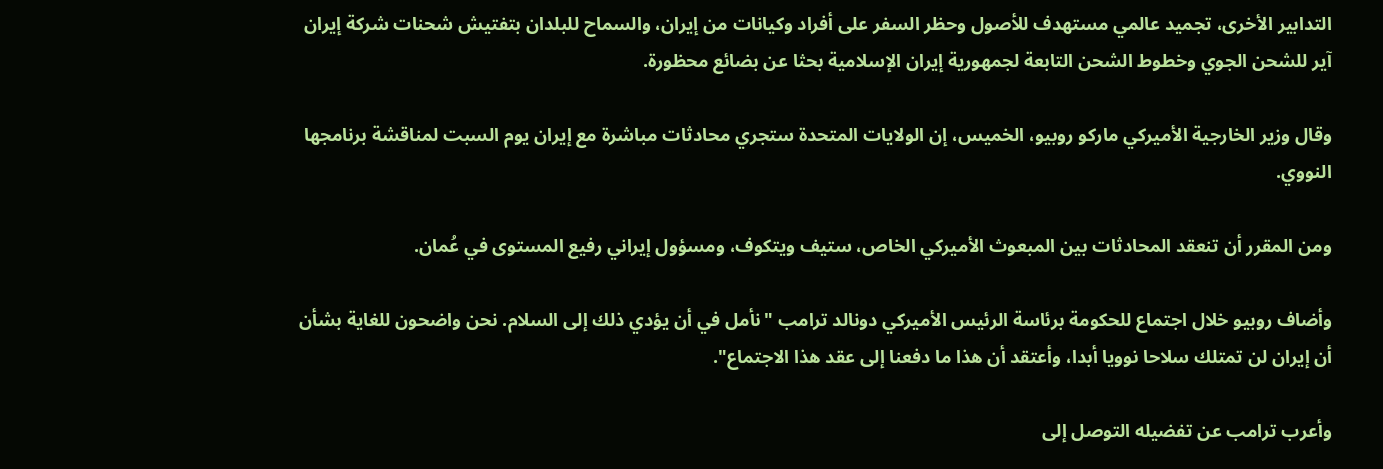التدابير الأخرى، تجميد عالمي مستهدف للأصول وحظر السفر على أفراد وكيانات من إيران، والسماح للبلدان بتفتيش شحنات شركة إيران آير للشحن الجوي وخطوط الشحن التابعة لجمهورية إيران الإسلامية بحثا عن بضائع محظورة.

وقال وزير الخارجية الأميركي ماركو روبيو، الخميس، إن الولايات المتحدة ستجري محادثات مباشرة مع إيران يوم السبت لمناقشة برنامجها النووي.

ومن المقرر أن تنعقد المحادثات بين المبعوث الأميركي الخاص، ستيف ويتكوف، ومسؤول إيراني رفيع المستوى في عُمان.

وأضاف روبيو خلال اجتماع للحكومة برئاسة الرئيس الأميركي دونالد ترامب "نأمل في أن يؤدي ذلك إلى السلام. نحن واضحون للغاية بشأن أن إيران لن تمتلك سلاحا نوويا أبدا، وأعتقد أن هذا ما دفعنا إلى عقد هذا الاجتماع".

وأعرب ترامب عن تفضيله التوصل إلى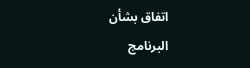اتفاق بشأن البرنامج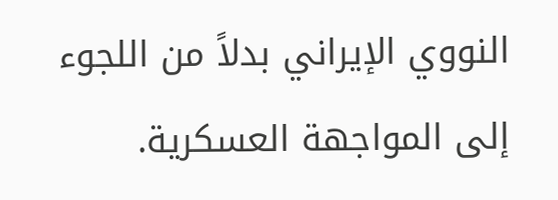النووي الإيراني بدلاً من اللجوء إلى المواجهة العسكرية.